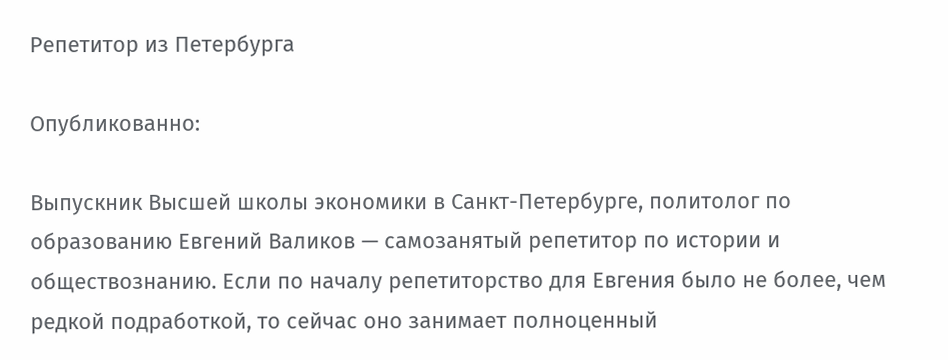Репетитор из Петербурга

Опубликованно:

Выпускник Высшей школы экономики в Санкт-Петербурге, политолог по образованию Евгений Валиков — самозанятый репетитор по истории и обществознанию. Если по началу репетиторство для Евгения было не более, чем редкой подработкой, то сейчас оно занимает полноценный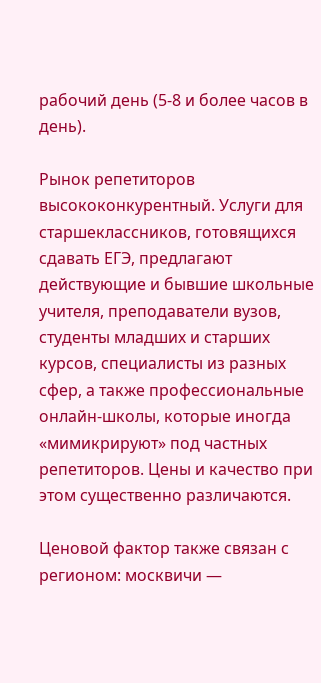рабочий день (5-8 и более часов в день).

Рынок репетиторов высококонкурентный. Услуги для старшеклассников, готовящихся сдавать ЕГЭ, предлагают действующие и бывшие школьные учителя, преподаватели вузов, студенты младших и старших курсов, специалисты из разных сфер, а также профессиональные онлайн-школы, которые иногда «мимикрируют» под частных репетиторов. Цены и качество при этом существенно различаются.

Ценовой фактор также связан с регионом: москвичи —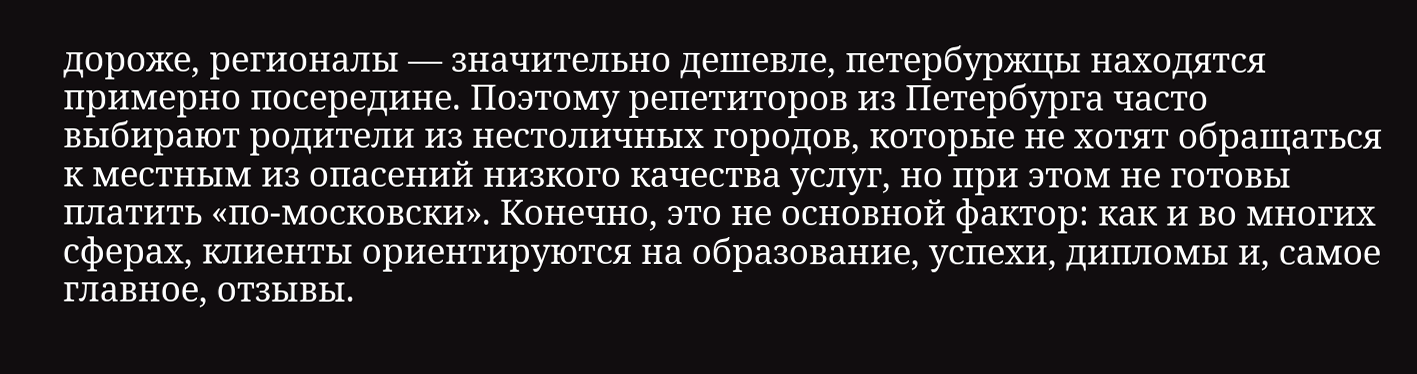дороже, регионалы — значительно дешевле, петербуржцы находятся примерно посередине. Поэтому репетиторов из Петербурга часто выбирают родители из нестоличных городов, которые не хотят обращаться к местным из опасений низкого качества услуг, но при этом не готовы платить «по-московски». Конечно, это не основной фактор: как и во многих сферах, клиенты ориентируются на образование, успехи, дипломы и, самое главное, отзывы.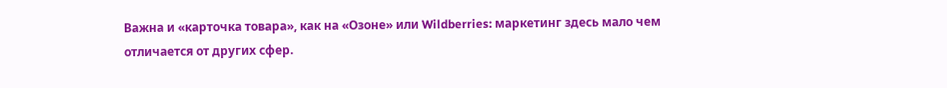Важна и «карточка товара», как на «Озоне» или Wildberries: маркетинг здесь мало чем отличается от других сфер.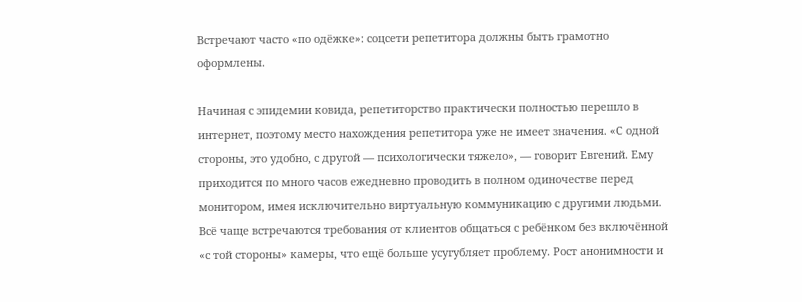Встречают часто «по одёжке»: соцсети репетитора должны быть грамотно оформлены.

Начиная с эпидемии ковида, репетиторство практически полностью перешло в интернет, поэтому место нахождения репетитора уже не имеет значения. «С одной стороны, это удобно, с другой — психологически тяжело», — говорит Евгений. Ему приходится по много часов ежедневно проводить в полном одиночестве перед монитором, имея исключительно виртуальную коммуникацию с другими людьми. Всё чаще встречаются требования от клиентов общаться с ребёнком без включённой «с той стороны» камеры, что ещё больше усугубляет проблему. Рост анонимности и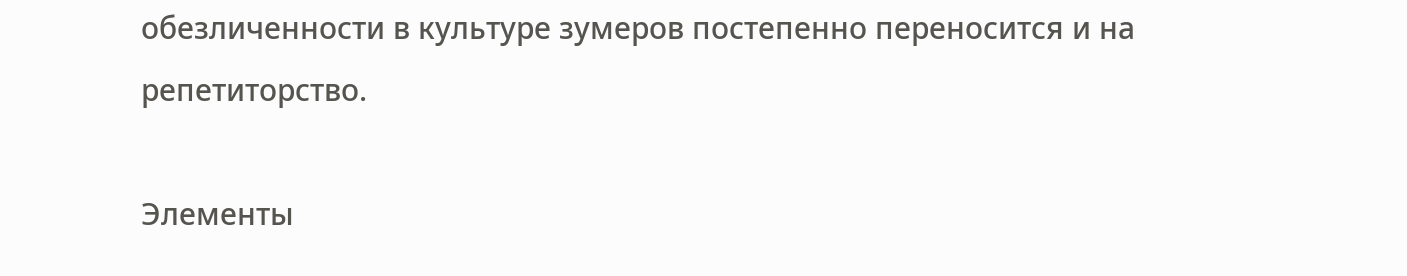обезличенности в культуре зумеров постепенно переносится и на репетиторство.

Элементы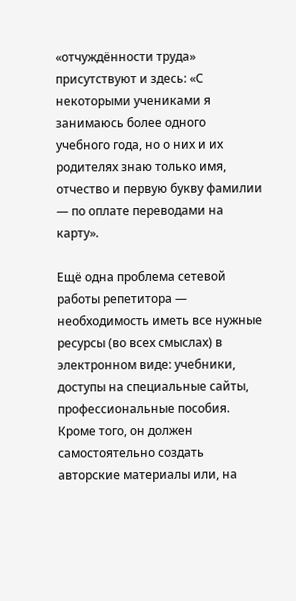«отчуждённости труда» присутствуют и здесь: «С некоторыми учениками я занимаюсь более одного учебного года, но о них и их родителях знаю только имя, отчество и первую букву фамилии — по оплате переводами на карту».

Ещё одна проблема сетевой работы репетитора — необходимость иметь все нужные ресурсы (во всех смыслах) в электронном виде: учебники, доступы на специальные сайты, профессиональные пособия. Кроме того, он должен самостоятельно создать авторские материалы или, на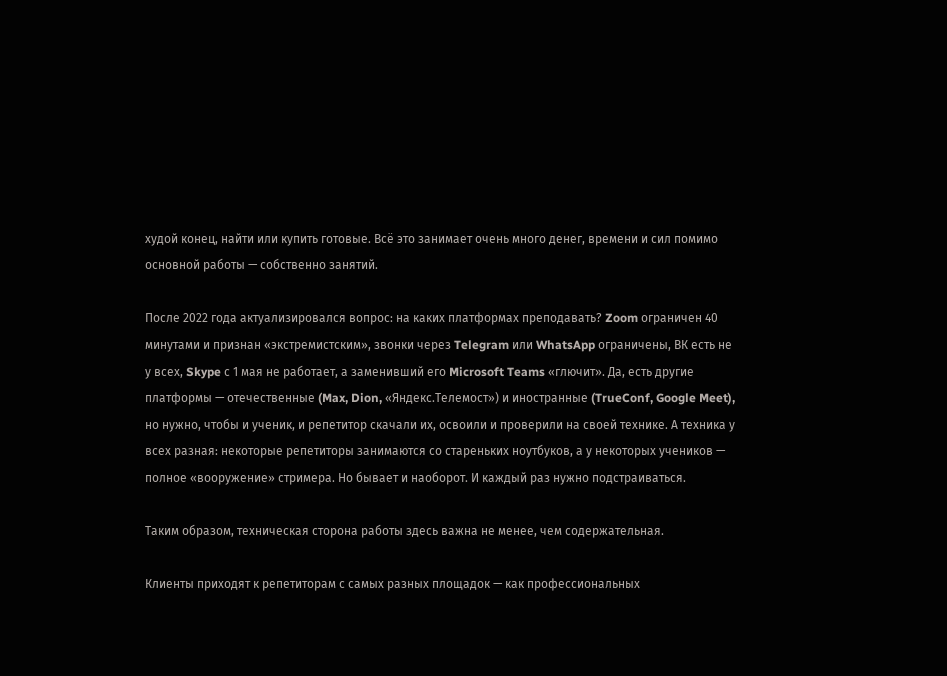худой конец, найти или купить готовые. Всё это занимает очень много денег, времени и сил помимо основной работы — собственно занятий.

После 2022 года актуализировался вопрос: на каких платформах преподавать? Zoom ограничен 40 минутами и признан «экстремистским», звонки через Telegram или WhatsApp ограничены, ВК есть не у всех, Skype с 1 мая не работает, а заменивший его Microsoft Teams «глючит». Да, есть другие платформы — отечественные (Max, Dion, «Яндекс.Телемост») и иностранные (TrueConf, Google Meet), но нужно, чтобы и ученик, и репетитор скачали их, освоили и проверили на своей технике. А техника у всех разная: некоторые репетиторы занимаются со стареньких ноутбуков, а у некоторых учеников — полное «вооружение» стримера. Но бывает и наоборот. И каждый раз нужно подстраиваться.

Таким образом, техническая сторона работы здесь важна не менее, чем содержательная.

Клиенты приходят к репетиторам с самых разных площадок — как профессиональных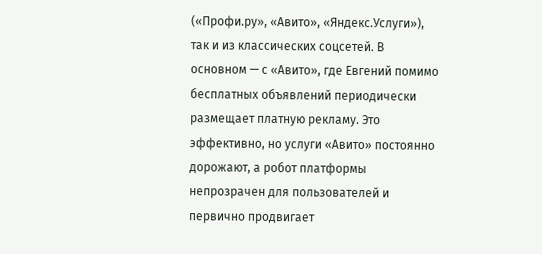(«Профи.ру», «Авито», «Яндекс.Услуги»), так и из классических соцсетей. В основном — с «Авито», где Евгений помимо бесплатных объявлений периодически размещает платную рекламу. Это эффективно, но услуги «Авито» постоянно дорожают, а робот платформы непрозрачен для пользователей и первично продвигает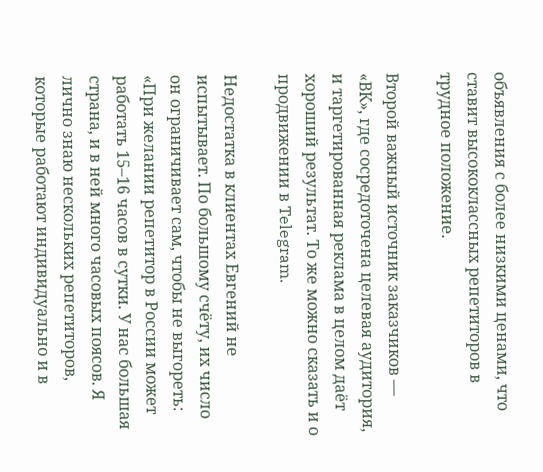объявления с более низкими ценами, что ставит высококлассных репетиторов в трудное положение.

Второй важный источник заказчиков — «ВК», где сосредоточена целевая аудитория, и таргетированная реклама в целом даёт хороший результат. То же можно сказать и о продвижении в Telegram.

Недостатка в клиентах Евгений не испытывает. По большому счёту, их число он ограничивает сам, чтобы не выгореть: «При желании репетитор в России может работать 15–16 часов в сутки. У нас большая страна, и в ней много часовых поясов. Я лично знаю нескольких репетиторов, которые работают индивидуально и в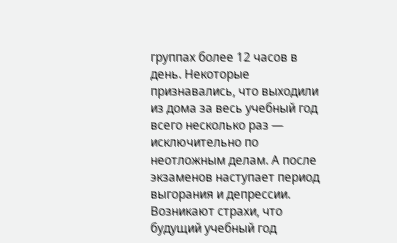группах более 12 часов в день. Некоторые признавались, что выходили из дома за весь учебный год всего несколько раз — исключительно по неотложным делам. А после экзаменов наступает период выгорания и депрессии. Возникают страхи, что будущий учебный год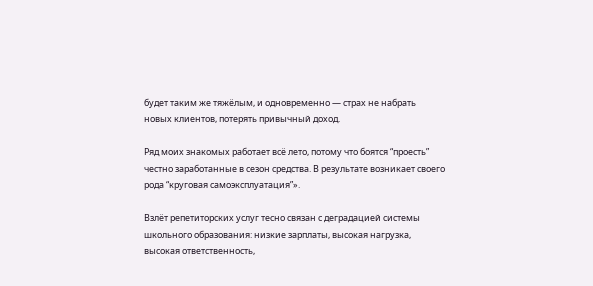будет таким же тяжёлым, и одновременно — страх не набрать новых клиентов, потерять привычный доход.

Ряд моих знакомых работает всё лето, потому что боятся “проесть” честно заработанные в сезон средства. В результате возникает своего рода “круговая самоэксплуатация”».

Взлёт репетиторских услуг тесно связан с деградацией системы школьного образования: низкие зарплаты, высокая нагрузка, высокая ответственность,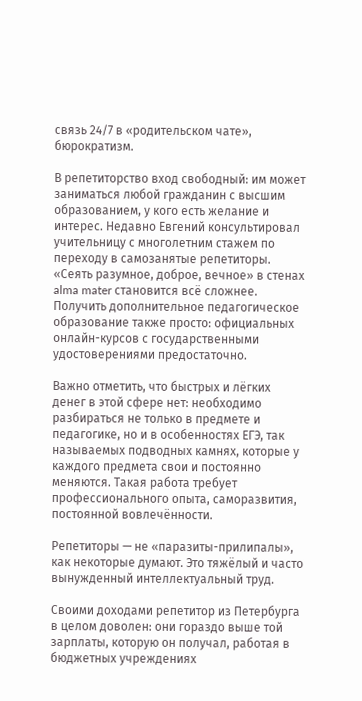связь 24/7 в «родительском чате», бюрократизм.

В репетиторство вход свободный: им может заниматься любой гражданин с высшим образованием, у кого есть желание и интерес. Недавно Евгений консультировал учительницу с многолетним стажем по переходу в самозанятые репетиторы. «Сеять разумное, доброе, вечное» в стенах alma mater становится всё сложнее. Получить дополнительное педагогическое образование также просто: официальных онлайн-курсов с государственными удостоверениями предостаточно.

Важно отметить, что быстрых и лёгких денег в этой сфере нет: необходимо разбираться не только в предмете и педагогике, но и в особенностях ЕГЭ, так называемых подводных камнях, которые у каждого предмета свои и постоянно меняются. Такая работа требует профессионального опыта, саморазвития, постоянной вовлечённости.

Репетиторы — не «паразиты-прилипалы», как некоторые думают. Это тяжёлый и часто вынужденный интеллектуальный труд.

Своими доходами репетитор из Петербурга в целом доволен: они гораздо выше той зарплаты, которую он получал, работая в бюджетных учреждениях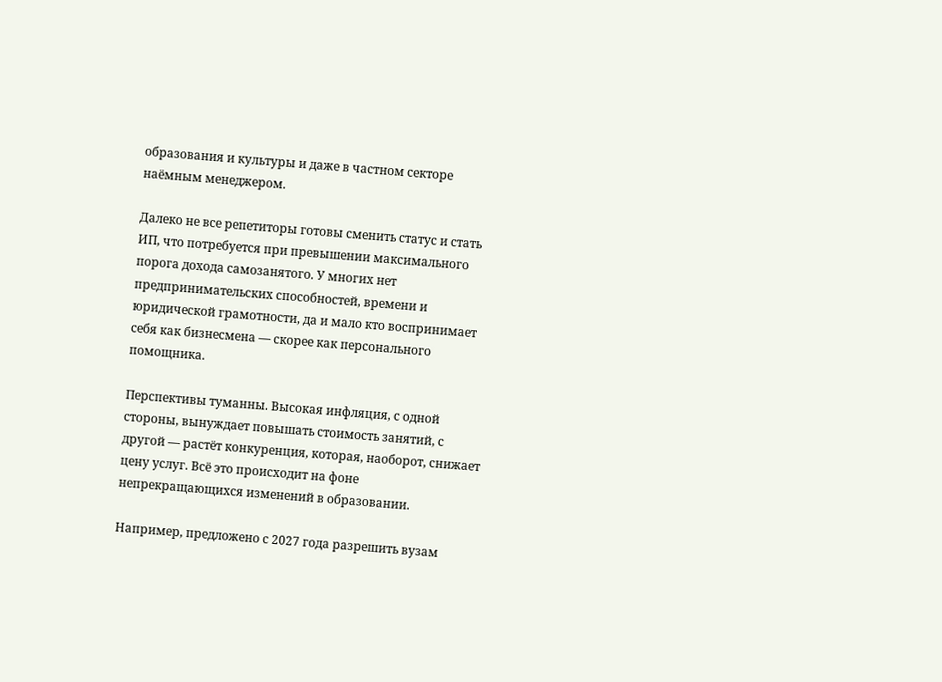образования и культуры и даже в частном секторе наёмным менеджером.

Далеко не все репетиторы готовы сменить статус и стать ИП, что потребуется при превышении максимального порога дохода самозанятого. У многих нет предпринимательских способностей, времени и юридической грамотности, да и мало кто воспринимает себя как бизнесмена — скорее как персонального помощника.

Перспективы туманны. Высокая инфляция, с одной стороны, вынуждает повышать стоимость занятий, с другой — растёт конкуренция, которая, наоборот, снижает цену услуг. Всё это происходит на фоне непрекращающихся изменений в образовании.

Например, предложено с 2027 года разрешить вузам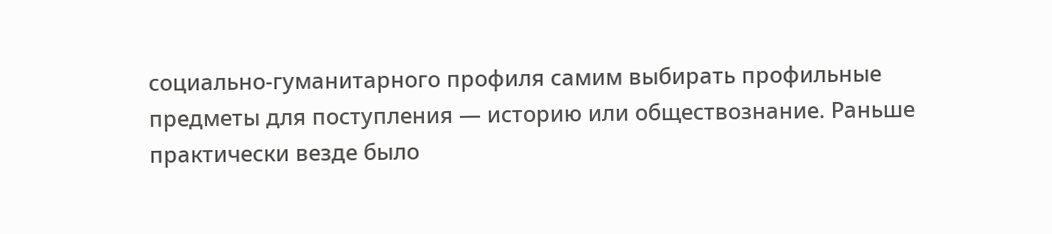социально-гуманитарного профиля самим выбирать профильные предметы для поступления — историю или обществознание. Раньше практически везде было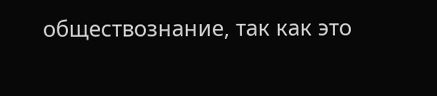обществознание, так как это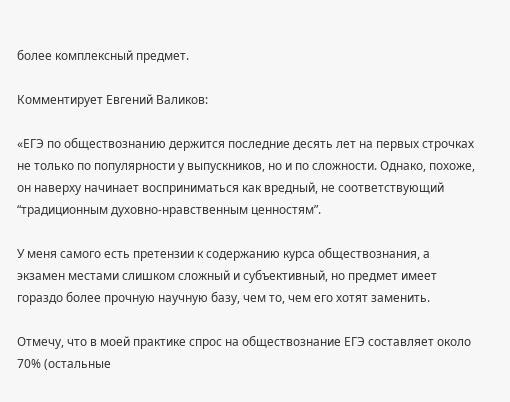более комплексный предмет.

Комментирует Евгений Валиков:

«ЕГЭ по обществознанию держится последние десять лет на первых строчках не только по популярности у выпускников, но и по сложности. Однако, похоже, он наверху начинает восприниматься как вредный, не соответствующий “традиционным духовно-нравственным ценностям”.

У меня самого есть претензии к содержанию курса обществознания, а экзамен местами слишком сложный и субъективный, но предмет имеет гораздо более прочную научную базу, чем то, чем его хотят заменить.

Отмечу, что в моей практике спрос на обществознание ЕГЭ составляет около 70% (остальные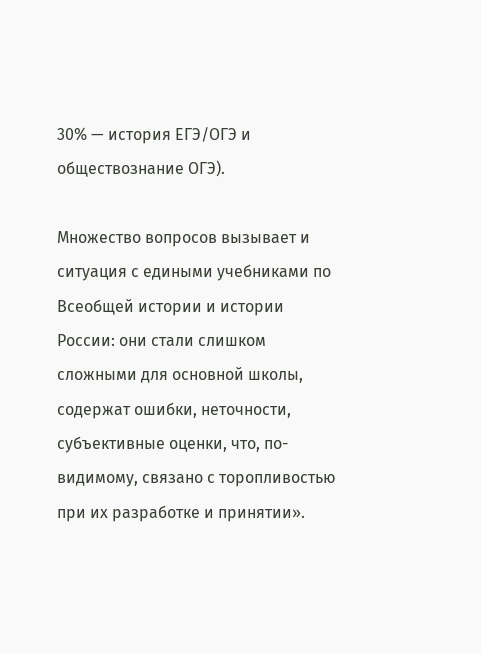30% — история ЕГЭ/ОГЭ и обществознание ОГЭ).

Множество вопросов вызывает и ситуация с едиными учебниками по Всеобщей истории и истории России: они стали слишком сложными для основной школы, содержат ошибки, неточности, субъективные оценки, что, по-видимому, связано с торопливостью при их разработке и принятии».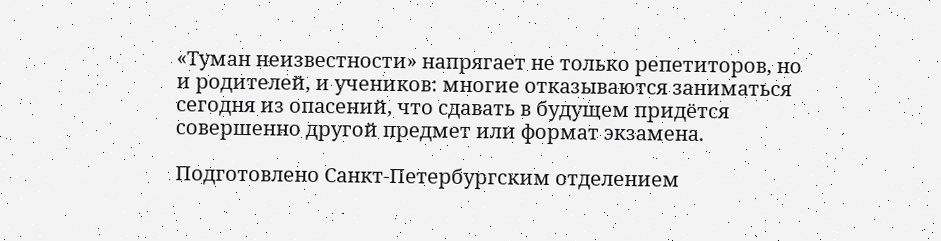«Туман неизвестности» напрягает не только репетиторов, но и родителей, и учеников: многие отказываются заниматься сегодня из опасений, что сдавать в будущем придётся совершенно другой предмет или формат экзамена.

Подготовлено Санкт-Петербургским отделением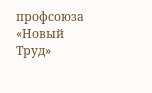профсоюза «Новый Труд»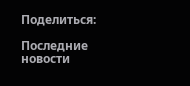Поделиться:

Последние новости